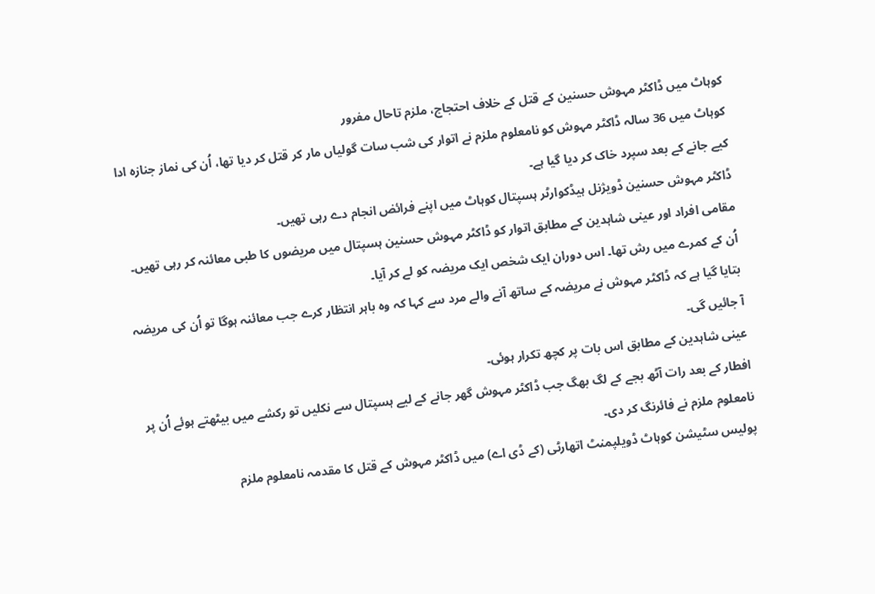کوہاٹ میں ڈاکٹر مہوش حسنین کے قتل کے خلاف احتجاج، ملزم تاحال مفرور
کوہاٹ میں 36 سالہ ڈاکٹر مہوش کو نامعلوم ملزم نے اتوار کی شب سات گولیاں مار کر قتل کر دیا تھا، اُن کی نماز جنازہ ادا کیے جانے کے بعد سپرد خاک کر دیا گیا ہے۔
ڈاکٹر مہوش حسنین ڈویژنل ہیڈکوارٹر ہسپتال کوہاٹ میں اپنے فرائض انجام دے رہی تھیں۔
مقامی افراد اور عینی شاہدین کے مطابق اتوار کو ڈاکٹر مہوش حسنین ہسپتال میں مریضوں کا طبی معائنہ کر رہی تھیں۔ اُن کے کمرے میں رش تھا۔ اس دوران ایک شخص ایک مریضہ کو لے کر آیا۔
بتایا گیا ہے کہ ڈاکٹر مہوش نے مریضہ کے ساتھ آنے والے مرد سے کہا کہ وہ باہر انتظار کرے جب معائنہ ہوگا تو اُن کی مریضہ آ جائیں گی۔
عینی شاہدین کے مطابق اس بات پر کچھ تکرار ہوئی۔
افطار کے بعد رات آٹھ بجے کے لگ بھگ جب ڈاکٹر مہوش گھر جانے کے لیے ہسپتال سے نکلیں تو رکشے میں بیٹھتے ہوئے اُن پر نامعلوم ملزم نے فائرنگ کر دی۔
پولیس سٹیشن کوہاٹ ڈویلپمنٹ اتھارٹی (کے ڈی اے) میں ڈاکٹر مہوش کے قتل کا مقدمہ نامعلوم ملزم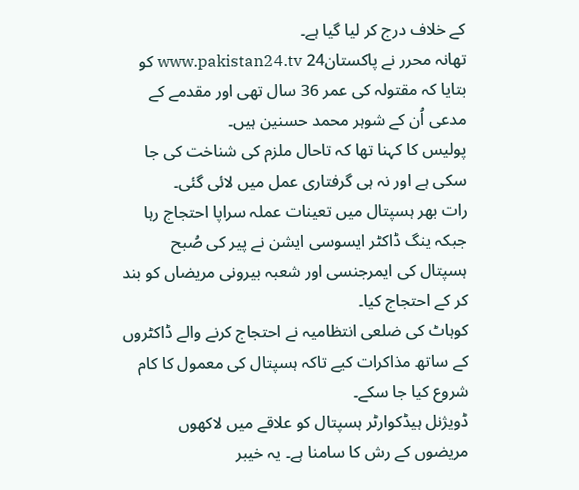کے خلاف درج کر لیا گیا ہے۔
تھانہ محرر نے پاکستان24 www.pakistan24.tv کو بتایا کہ مقتولہ کی عمر 36 سال تھی اور مقدمے کے مدعی اُن کے شوہر محمد حسنین ہیں۔
پولیس کا کہنا تھا کہ تاحال ملزم کی شناخت کی جا سکی ہے اور نہ ہی گرفتاری عمل میں لائی گئی۔
رات بھر ہسپتال میں تعینات عملہ سراپا احتجاج رہا جبکہ ینگ ڈاکٹر ایسوسی ایشن نے پیر کی صُبح ہسپتال کی ایمرجنسی اور شعبہ بیرونی مریضاں کو بند کر کے احتجاج کیا۔
کوہاٹ کی ضلعی انتظامیہ نے احتجاج کرنے والے ڈاکٹروں کے ساتھ مذاکرات کیے تاکہ ہسپتال کی معمول کا کام شروع کیا جا سکے۔
ڈویژنل ہیڈکوارٹر ہسپتال کو علاقے میں لاکھوں مریضوں کے رش کا سامنا ہے۔ یہ خیبر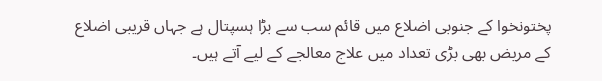پختونخوا کے جنوبی اضلاع میں قائم سب سے بڑا ہسپتال ہے جہاں قریبی اضلاع کے مریض بھی بڑی تعداد میں علاج معالجے کے لیے آتے ہیں۔